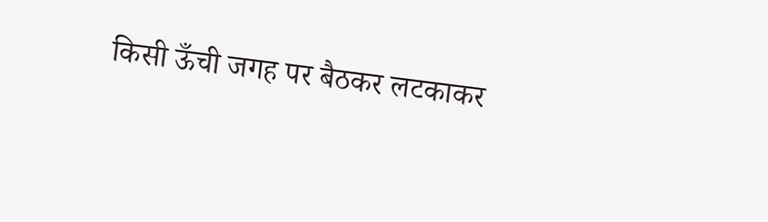किसी ऊँची जगह पर बैठकर लटकाकर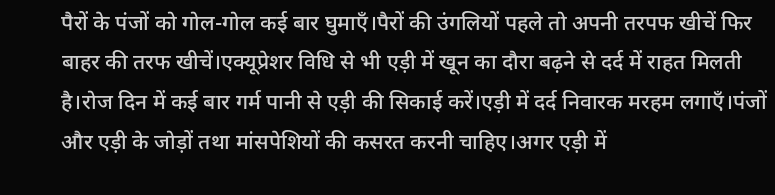पैरों के पंजों को गोल-गोल कई बार घुमाएँ।पैरों की उंगलियों पहले तो अपनी तरपफ खीचें फिर बाहर की तरफ खीचें।एक्यूप्रेशर विधि से भी एड़ी में खून का दौरा बढ़ने से दर्द में राहत मिलती है।रोज दिन में कई बार गर्म पानी से एड़ी की सिकाई करें।एड़ी में दर्द निवारक मरहम लगाएँ।पंजों और एड़ी के जोड़ों तथा मांसपेशियों की कसरत करनी चाहिए।अगर एड़ी में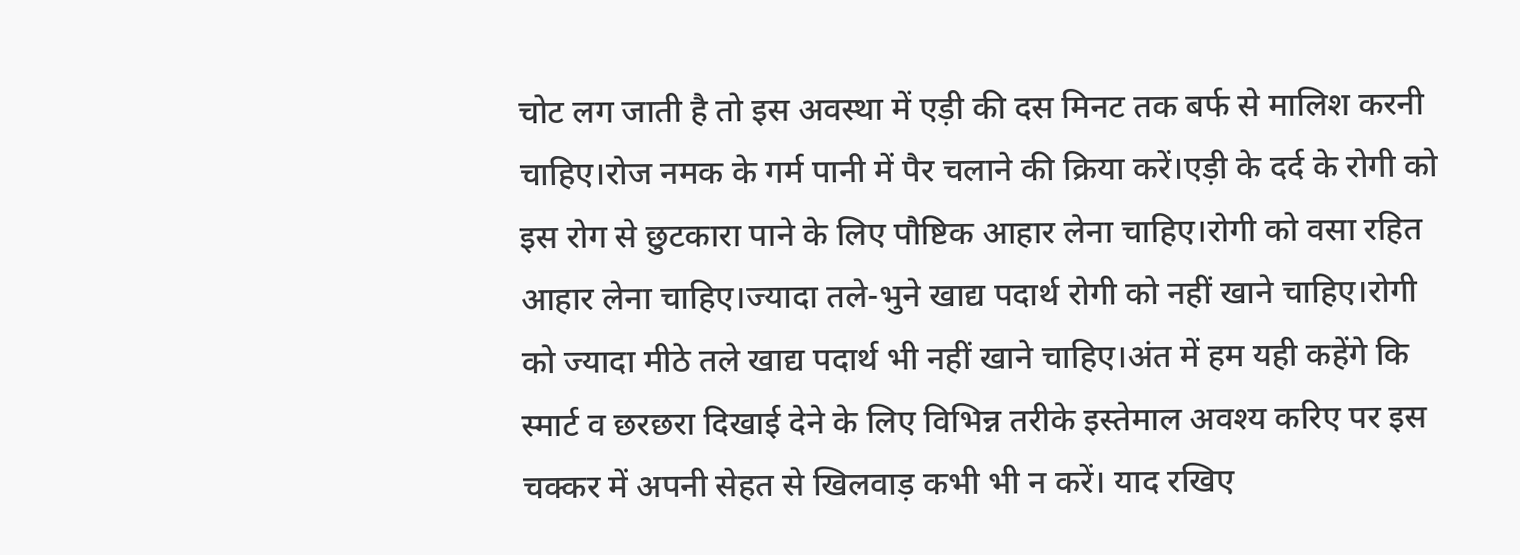चोट लग जाती है तो इस अवस्था में एड़ी की दस मिनट तक बर्फ से मालिश करनी चाहिए।रोज नमक के गर्म पानी में पैर चलाने की क्रिया करें।एड़ी के दर्द के रोगी को इस रोग से छुटकारा पाने के लिए पौष्टिक आहार लेना चाहिए।रोगी को वसा रहित आहार लेना चाहिए।ज्यादा तले-भुने खाद्य पदार्थ रोगी को नहीं खाने चाहिए।रोगी को ज्यादा मीठे तले खाद्य पदार्थ भी नहीं खाने चाहिए।अंत में हम यही कहेंगे कि स्मार्ट व छरछरा दिखाई देने के लिए विभिन्न तरीके इस्तेमाल अवश्य करिए पर इस चक्कर में अपनी सेहत से खिलवाड़ कभी भी न करें। याद रखिए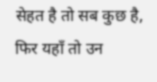सेहत है तो सब कुछ है, फिर यहाँ तो उन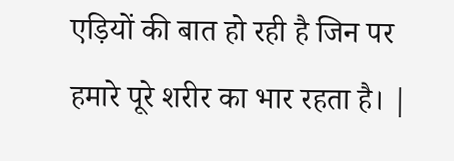एड़ियों की बात हो रही है जिन पर हमारे पूरे शरीर का भार रहता है। |